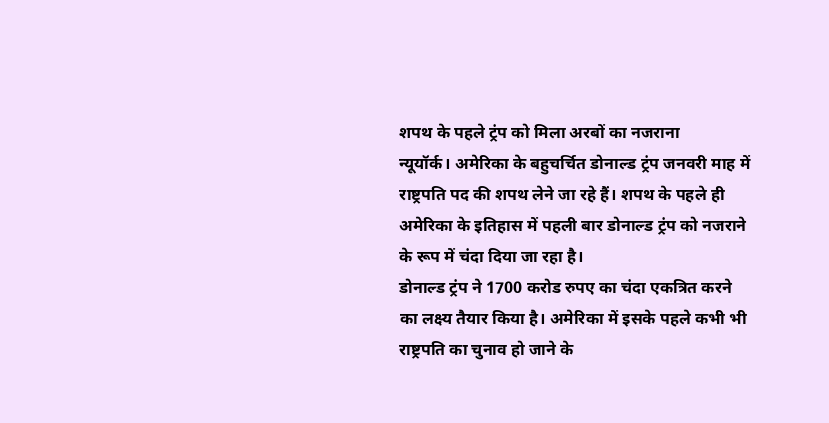शपथ के पहले ट्रंप को मिला अरबों का नजराना
न्यूयॉर्क। अमेरिका के बहुचर्चित डोनाल्ड ट्रंप जनवरी माह में राष्ट्रपति पद की शपथ लेने जा रहे हैं। शपथ के पहले ही अमेरिका के इतिहास में पहली बार डोनाल्ड ट्रंप को नजराने के रूप में चंदा दिया जा रहा है।
डोनाल्ड ट्रंप ने 1700 करोड रुपए का चंदा एकत्रित करने का लक्ष्य तैयार किया है। अमेरिका में इसके पहले कभी भी राष्ट्रपति का चुनाव हो जाने के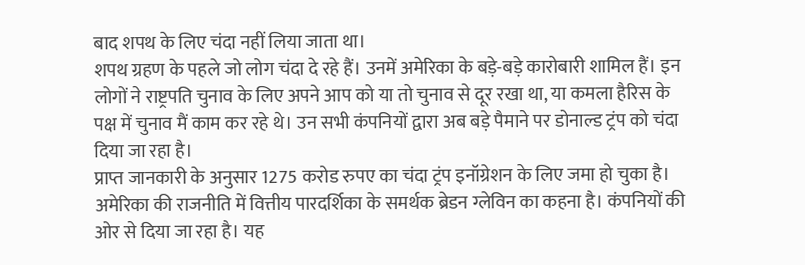बाद शपथ के लिए चंदा नहीं लिया जाता था।
शपथ ग्रहण के पहले जो लोग चंदा दे रहे हैं। उनमें अमेरिका के बड़े-बड़े कारोबारी शामिल हैं। इन लोगों ने राष्ट्रपति चुनाव के लिए अपने आप को या तो चुनाव से दूर रखा था, या कमला हैरिस के पक्ष में चुनाव मैं काम कर रहे थे। उन सभी कंपनियों द्वारा अब बड़े पैमाने पर डोनाल्ड ट्रंप को चंदा दिया जा रहा है।
प्राप्त जानकारी के अनुसार 1275 करोड रुपए का चंदा ट्रंप इनॉग्रेशन के लिए जमा हो चुका है। अमेरिका की राजनीति में वित्तीय पारदर्शिका के समर्थक ब्रेडन ग्लेविन का कहना है। कंपनियों की ओर से दिया जा रहा है। यह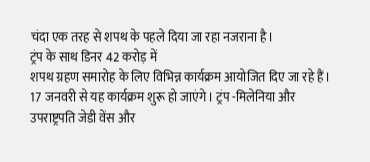चंदा एक तरह से शपथ के पहले दिया जा रहा नजराना है।
ट्रंप के साथ डिनर 42 करोड़ में
शपथ ग्रहण समारोह के लिए विभिन्न कार्यक्रम आयोजित दिए जा रहे हैं। 17 जनवरी से यह कार्यक्रम शुरू हो जाएंगे। ट्रंप -मिलेनिया और उपराष्ट्रपति जेडी वेंस और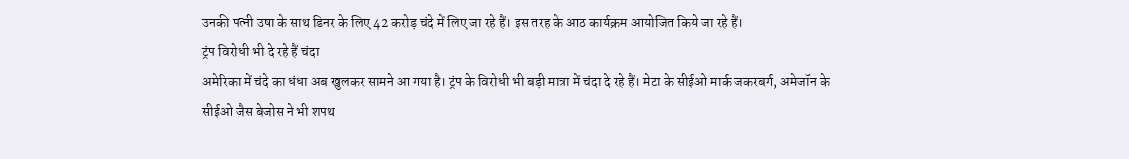उनकी पत्नी उषा के साथ डिनर के लिए 42 करोड़ चंदे में लिए जा रहे हैं। इस तरह के आठ कार्यक्रम आयोजित किये जा रहे हैं।
ट्रंप विरोधी भी दे रहे हैं चंदा
अमेरिका में चंदे का धंधा अब खुलकर सामने आ गया है। ट्रंप के विरोधी भी बड़ी मात्रा में चंदा दे रहे हैं। मेटा के सीईओ मार्क जकरबर्ग, अमेजॉन के सीईओ जैस बेजोस ने भी शपथ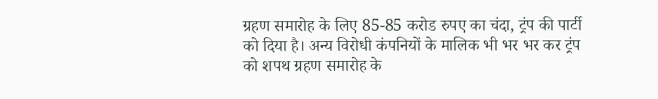ग्रहण समारोह के लिए 85-85 करोड रुपए का चंदा, ट्रंप की पार्टी को दिया है। अन्य विरोधी कंपनियों के मालिक भी भर भर कर ट्रंप को शपथ ग्रहण समारोह के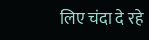लिए चंदा दे रहे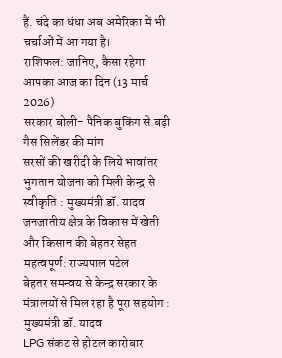हैं. चंदे का धंधा अब अमेरिका में भी चर्चाओं में आ गया है।
राशिफल: जानिए, कैसा रहेगा आपका आज का दिन (13 मार्च 2026)
सरकार बोली- पैनिक बुकिंग से बढ़ी गैस सिलेंडर की मांग
सरसों की खरीदी के लिये भावांतर भुगतान योजना को मिली केन्द्र से स्वीकृति : मुख्यमंत्री डॉ. यादव
जनजातीय क्षेत्र के विकास में खेती और किसान की बेहतर सेहत महत्वपूर्ण: राज्यपाल पटेल
बेहतर समन्वय से केन्द्र सरकार के मंत्रालयों से मिल रहा है पूरा सहयोग : मुख्यमंत्री डॉ. यादव
LPG संकट से होटल कारोबार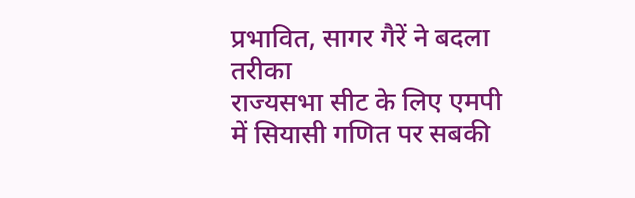प्रभावित, सागर गैरें ने बदला तरीका
राज्यसभा सीट के लिए एमपी में सियासी गणित पर सबकी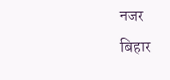नजर
बिहार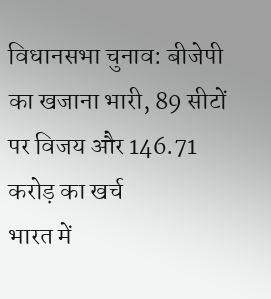विधानसभा चुनाव: बीजेपी का खजाना भारी, 89 सीटों पर विजय और 146.71 करोड़ का खर्च
भारत में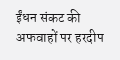ईंधन संकट की अफवाहों पर हरदीप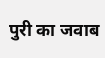पुरी का जवाब